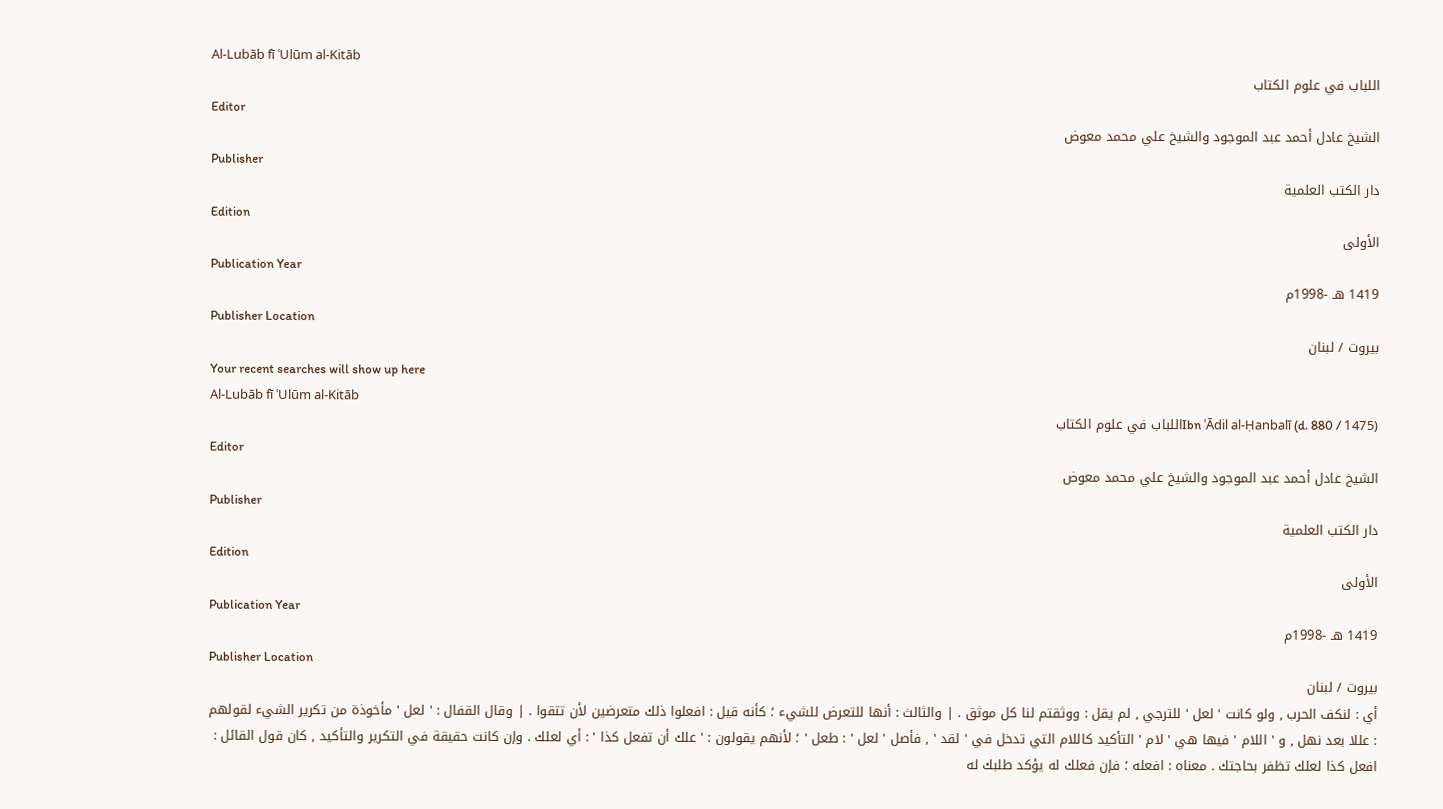Al-Lubāb fī ʿUlūm al-Kitāb
اللباب في علوم الكتاب
Editor
الشيخ عادل أحمد عبد الموجود والشيخ علي محمد معوض
Publisher
دار الكتب العلمية
Edition
الأولى
Publication Year
1419 هـ -1998م
Publisher Location
بيروت / لبنان
Your recent searches will show up here
Al-Lubāb fī ʿUlūm al-Kitāb
Ibn ʿĀdil al-Ḥanbalī (d. 880 / 1475)اللباب في علوم الكتاب
Editor
الشيخ عادل أحمد عبد الموجود والشيخ علي محمد معوض
Publisher
دار الكتب العلمية
Edition
الأولى
Publication Year
1419 هـ -1998م
Publisher Location
بيروت / لبنان
أي : لنكف الحرب , ولو كانت ' لعل ' للترجي , لم يقل : ووثقتم لنا كل موثق . | والثالث : أنها للتعرض للشيء ؛ كأنه قيل : افعلوا ذلك متعرضين لأن تتقوا . | وقال القفال : ' لعل ' مأخوذة من تكرير الشيء لقولهم : عللا بعد نهل , و ' اللام ' فيها هي ' لام ' التأكيد كاللام التي تدخل في ' لقد ' , فأصل ' لعل ' : طعل ' ؛ لأنهم يقولون : ' علك أن تفعل كذا ' : أي لعلك . وإن كانت حقيقة في التكرير والتأكيد , كان قول القائل : افعل كذا لعلك تظفر بحاجتك . معناه : افعله ؛ فإن فعلك له يؤكد طلبك له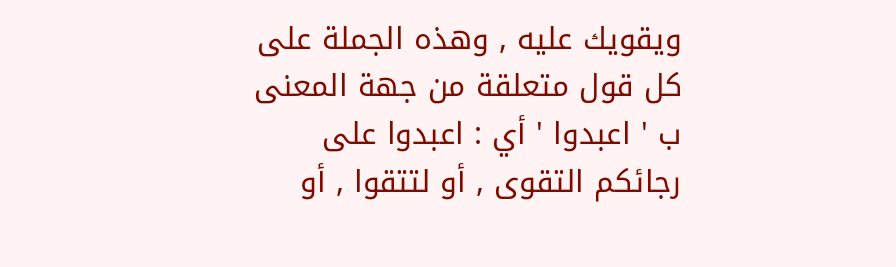ويقويك عليه , وهذه الجملة على كل قول متعلقة من جهة المعنى ب ' اعبدوا ' أي : اعبدوا على رجائكم التقوى , أو لتتقوا , أو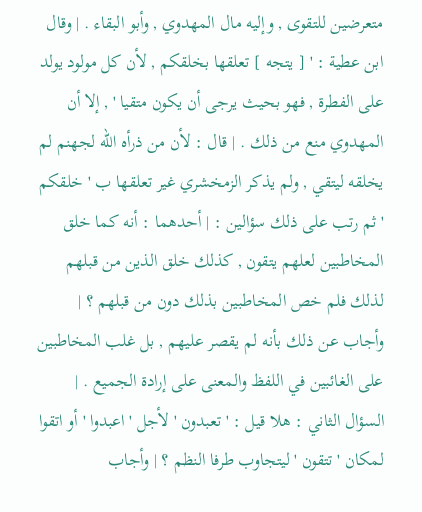متعرضين للتقوى , وإليه مال المهدوي , وأبو البقاء . | وقال ابن عطية : ' [ يتجه ] تعلقها بخلقكم , لأن كل مولود يولد على الفطرة , فهو بحيث يرجى أن يكون متقيا ' , إلا أن المهدوي منع من ذلك . | قال : لأن من ذرأه الله لجهنم لم يخلقه ليتقي , ولم يذكر الزمخشري غير تعلقها ب ' خلقكم ' ثم رتب على ذلك سؤالين : | أحدهما : أنه كما خلق المخاطبين لعلهم يتقون , كذلك خلق الذين من قبلهم لذلك فلم خص المخاطبين بذلك دون من قبلهم ؟ | وأجاب عن ذلك بأنه لم يقصر عليهم , بل غلب المخاطبين على الغائبين في اللفظ والمعنى على إرادة الجميع . | السؤال الثاني : هلا قيل : ' تعبدون ' لأجل ' اعبدوا ' أو اتقوا لمكان ' تتقون ' ليتجاوب طرفا النظم ؟ | وأجاب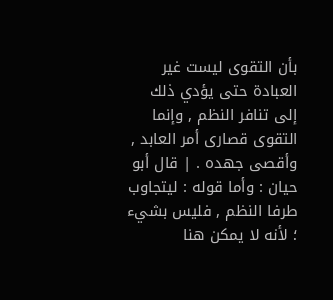بأن التقوى ليست غير العبادة حتى يؤدي ذلك إلى تنافر النظم , وإنما التقوى قصارى أمر العابد , وأقصى جهده . | قال أبو حيان : وأما قوله : ليتجاوب طرفا النظم , فليس بشيء ؛ لأنه لا يمكن هنا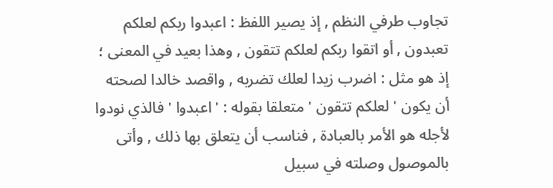تجاوب طرفي النظم , إذ يصير اللفظ : اعبدوا ربكم لعلكم تعبدون , أو اتقوا ربكم لعلكم تتقون , وهذا بعيد في المعنى ؛ إذ هو مثل : اضرب زيدا لعلك تضربه , واقصد خالدا لصحته أن يكون ' لعلكم تتقون ' متعلقا بقوله : ' اعبدوا ' فالذي نودوا لأجله هو الأمر بالعبادة , فناسب أن يتعلق بها ذلك , وأتى بالموصول وصلته في سبيل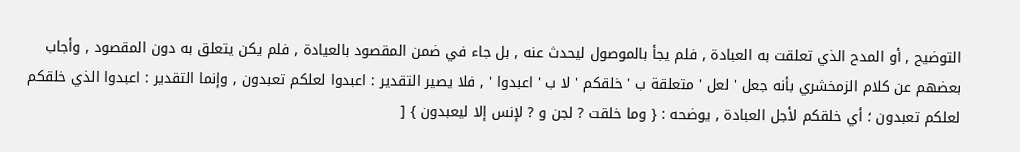التوضيح , أو المدح الذي تعلقت به العبادة , فلم يجأ بالموصول ليحدث عنه , بل جاء في ضمن المقصود بالعيادة , فلم يكن يتعلق به دون المقصود , وأجاب بعضهم عن كلام الزمخشري بأنه جعل ' لعل ' متعلقة ب ' خلقكم ' لا ب ' اعبدوا ' , فلا يصير التقدير : اعبدوا لعلكم تعبدون , وإنما التقدير : اعبدوا الذي خلقكم لعلكم تعبدون ؛ أي خلقكم لأجل العبادة , يوضحه : { وما خلقت ? لجن و ? لإنس إلا ليعبدون } [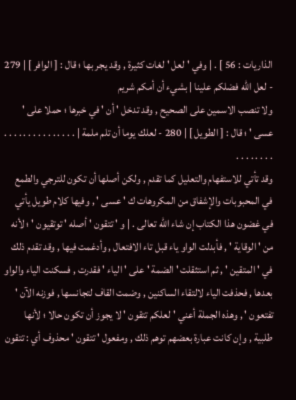الذاريات : 56 ] . | وفي ' لعل ' لغات كثيرة , وقد يجر بها ؛ قال : [ الوافر ] | 279 - لعل الله فضلكم علينا | بشيء أن أمكم شريم
ولا تنصب الاسمين على الصحيح , وقد تدخل ' أن ' في خبرها ؛ حملا على ' عسى ' ؛ قال : [ الطويل ] | 280 - لعلك يوما أن تلم ملمة | . . . . . . . . . . . . . . . . . . . . . . .
وقد تأتي للاستفهام والتعليل كما تقدم , ولكن أصلها أن تكون للترجي والطمع في المحبوبات والإشفاق من المكروهات ك ' عسى ' , وفيها كلام طويل يأتي في غضون هذا الكتاب إن شاء الله تعالى . | و ' تتقون ' أصله ' توتقيون ' ؛ لأنه من ' الوقاية ' , فأبدلت الواو ياء قبل تاء الافتعال , وأدغمت فيها , وقد تقدم ذلك في ' المتقين ' , ثم استثقلت ' الضمة ' على ' الياء ' فقدرت , فسكنت الياء والواو بعدها , فحذفت الياء لالتقاء الساكنين , وضمت القاف لتجانسها , فوزنه الآن ' تفتعون ' , وهذه الجملة أعني ' لعلكم تتقون ' لا يجوز أن تكون حالا ؛ لأنها طلبية , وإن كانت عبارة بعضهم توهم ذلك , ومفعول ' تتقون ' محذوف أي : تتقون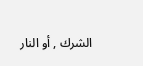الشرك , أو النار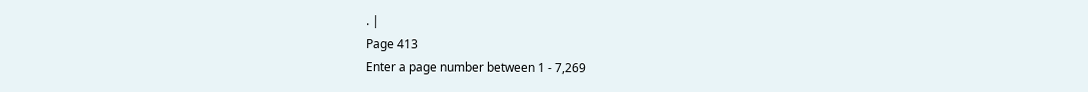. |
Page 413
Enter a page number between 1 - 7,269